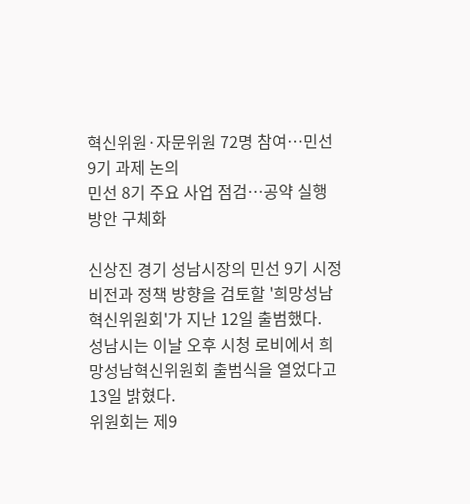혁신위원·자문위원 72명 참여…민선 9기 과제 논의
민선 8기 주요 사업 점검…공약 실행 방안 구체화

신상진 경기 성남시장의 민선 9기 시정 비전과 정책 방향을 검토할 '희망성남혁신위원회'가 지난 12일 출범했다.
성남시는 이날 오후 시청 로비에서 희망성남혁신위원회 출범식을 열었다고 13일 밝혔다.
위원회는 제9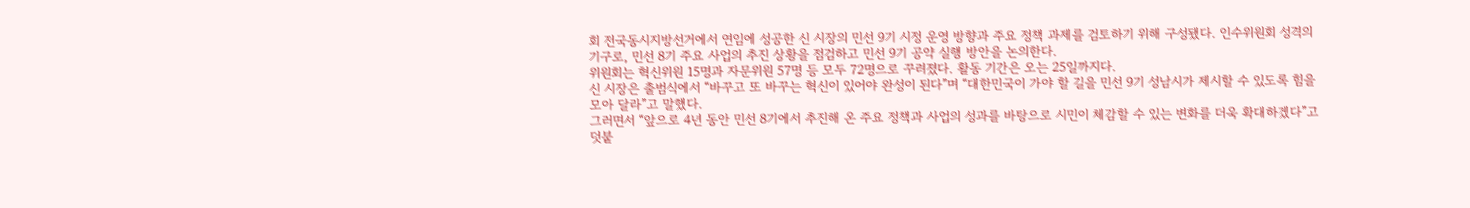회 전국동시지방선거에서 연임에 성공한 신 시장의 민선 9기 시정 운영 방향과 주요 정책 과제를 검토하기 위해 구성됐다. 인수위원회 성격의 기구로, 민선 8기 주요 사업의 추진 상황을 점검하고 민선 9기 공약 실행 방안을 논의한다.
위원회는 혁신위원 15명과 자문위원 57명 등 모두 72명으로 꾸려졌다. 활동 기간은 오는 25일까지다.
신 시장은 출범식에서 “바꾸고 또 바꾸는 혁신이 있어야 완성이 된다”며 “대한민국이 가야 할 길을 민선 9기 성남시가 제시할 수 있도록 힘을 모아 달라”고 말했다.
그러면서 “앞으로 4년 동안 민선 8기에서 추진해 온 주요 정책과 사업의 성과를 바탕으로 시민이 체감할 수 있는 변화를 더욱 확대하겠다”고 덧붙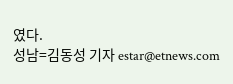였다.
성남=김동성 기자 estar@etnews.com